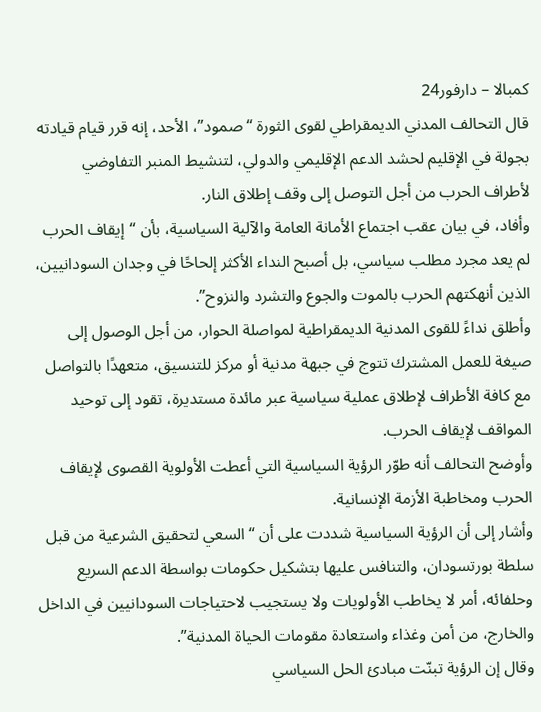كمبالا – دارفور24
قال التحالف المدني الديمقراطي لقوى الثورة “صمود”، الأحد، إنه قرر قيام قيادته بجولة في الإقليم لحشد الدعم الإقليمي والدولي، لتنشيط المنبر التفاوضي لأطراف الحرب من أجل التوصل إلى وقف إطلاق النار.
وأفاد، في بيان عقب اجتماع الأمانة العامة والآلية السياسية، بأن “إيقاف الحرب لم يعد مجرد مطلب سياسي، بل أصبح النداء الأكثر إلحاحًا في وجدان السودانيين، الذين أنهكتهم الحرب بالموت والجوع والتشرد والنزوح”.
وأطلق نداءً للقوى المدنية الديمقراطية لمواصلة الحوار، من أجل الوصول إلى صيغة للعمل المشترك تتوج في جبهة مدنية أو مركز للتنسيق، متعهدًا بالتواصل مع كافة الأطراف لإطلاق عملية سياسية عبر مائدة مستديرة، تقود إلى توحيد المواقف لإيقاف الحرب.
وأوضح التحالف أنه طوّر الرؤية السياسية التي أعطت الأولوية القصوى لإيقاف الحرب ومخاطبة الأزمة الإنسانية.
وأشار إلى أن الرؤية السياسية شددت على أن “السعي لتحقيق الشرعية من قبل سلطة بورتسودان، والتنافس عليها بتشكيل حكومات بواسطة الدعم السريع وحلفائه، أمر لا يخاطب الأولويات ولا يستجيب لاحتياجات السودانيين في الداخل والخارج، من أمن وغذاء واستعادة مقومات الحياة المدنية”.
وقال إن الرؤية تبنّت مبادئ الحل السياسي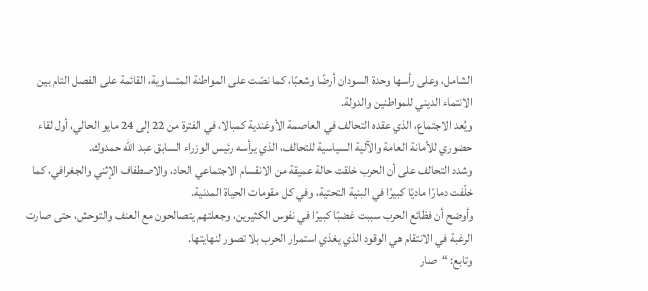الشامل، وعلى رأسها وحدة السودان أرضًا وشعبًا، كما نصّت على المواطنة المتساوية، القائمة على الفصل التام بين الانتماء الديني للمواطنين والدولة.
ويُعد الاجتماع، الذي عقده التحالف في العاصمة الأوغندية كمبالا، في الفترة من 22 إلى 24 مايو الحالي، أول لقاء حضوري للأمانة العامة والآلية السياسية للتحالف، الذي يرأسه رئيس الوزراء السابق عبد الله حمدوك.
وشدد التحالف على أن الحرب خلقت حالة عميقة من الانقسام الاجتماعي الحاد، والاصطفاف الإثني والجغرافي، كما خلّفت دمارًا ماديًا كبيرًا في البنية التحتية، وفي كل مقومات الحياة المدنية.
وأوضح أن فظائع الحرب سببت غضبًا كبيرًا في نفوس الكثيرين، وجعلتهم يتصالحون مع العنف والتوحش، حتى صارت الرغبة في الانتقام هي الوقود الذي يغذي استمرار الحرب بلا تصور لنهايتها.
وتابع: “صار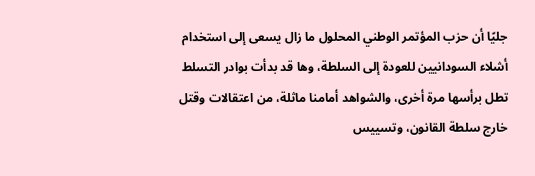جليًا أن حزب المؤتمر الوطني المحلول ما زال يسعى إلى استخدام أشلاء السودانيين للعودة إلى السلطة، وها قد بدأت بوادر التسلط تطل برأسها مرة أخرى، والشواهد أمامنا ماثلة، من اعتقالات وقتل خارج سلطة القانون، وتسييس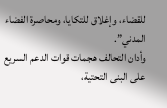للقضاء، وإغلاق للتكايا، ومحاصرة الفضاء المدني”.
وأدان التحالف هجمات قوات الدعم السريع على البنى التحتية،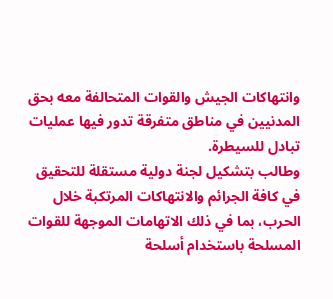وانتهاكات الجيش والقوات المتحالفة معه بحق المدنيين في مناطق متفرقة تدور فيها عمليات تبادل للسيطرة.
وطالب بتشكيل لجنة دولية مستقلة للتحقيق في كافة الجرائم والانتهاكات المرتكبة خلال الحرب، بما في ذلك الاتهامات الموجهة للقوات المسلحة باستخدام أسلحة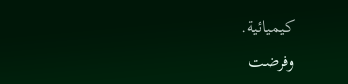كيميائية.
وفرضت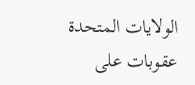الولايات المتحدة عقوبات على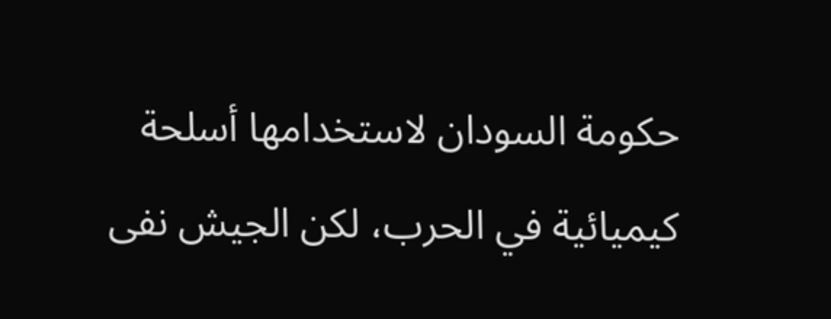حكومة السودان لاستخدامها أسلحة كيميائية في الحرب، لكن الجيش نفى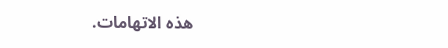هذه الاتهامات.